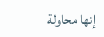إنها محاولة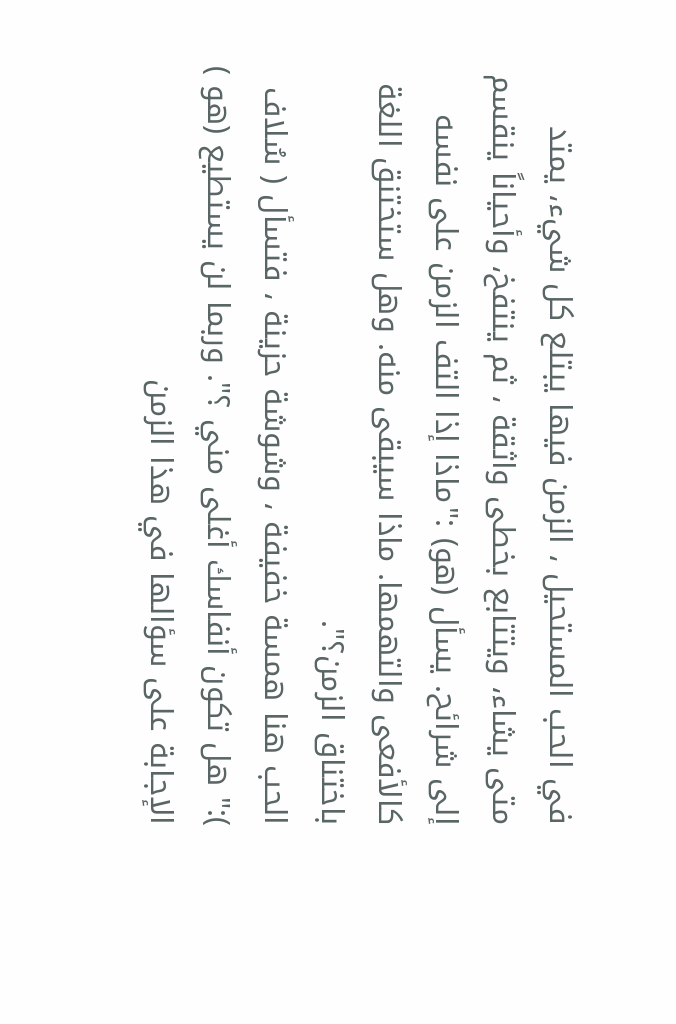في الحب المستحيل ، الزمن فيها يبتلع كل شيء، يمتد متى يشاء، ويتتابع بخطى واثقة ، ثم ينتفخ، وأحياناً ينقسم إلى شرائح. يسأل (هو) :"ماذا إذا التف الزمن على نفسه كالأفعى والتهمها. ماذا سيبقى منه. وهل ستختنق اللغة باختناق الزمن؟".
الحب هنا همسة خفيفة ، وشوشة حزينة ، فتسأل ( سُلاف ):" هل تكون أنفاسك أغلى مني ؟". وربما لن يستطيع (هو ) الإجابة على سؤالها في هذا الزمن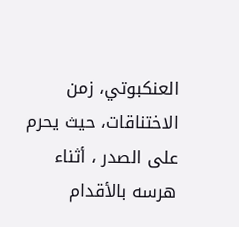العنكبوتي، زمن الاختناقات، حيث يحرم على الصدر ، أثناء هرسه بالأقدام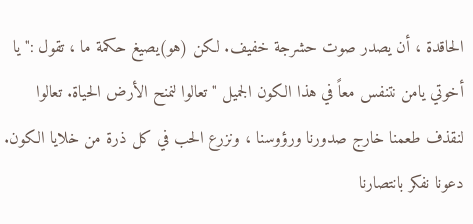الحاقدة ، أن يصدر صوت حشرجة خفيف. لكن (هو)يصيغ حكمة ما ، تقول :" يا أخوتي يامن نتنفس معاً في هذا الكون الجميل " تعالوا لنمنح الأرض الحياة. تعالوا لنقذف طعمنا خارج صدورنا ورؤوسنا ، ونزرع الحب في كل ذرة من خلايا الكون. دعونا نفكر بانتصارنا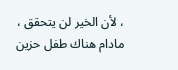، لأن الخير لن يتحقق ، مادام هناك طفل حزين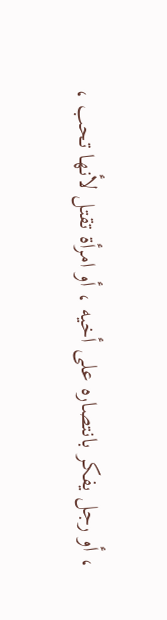، أو رجل يفكر بانتصاره على أخيه ، أو امرأة تقتل لأنها تحب ،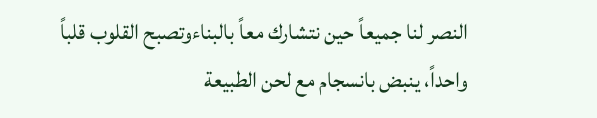النصر لنا جميعاً حين نتشارك معاً بالبناءوتصبح القلوب قلباً واحداً، ينبض بانسجام مع لحن الطبيعة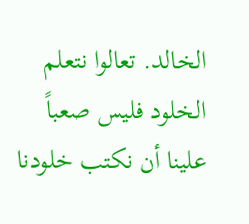الخالد. تعالوا نتعلم الخلود فليس صعباً علينا أن نكتب خلودنا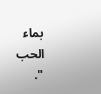بماء الحب ".